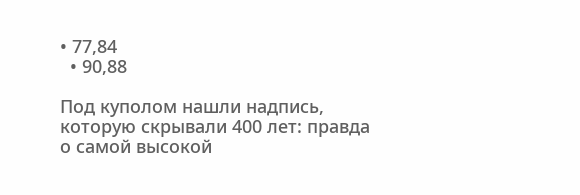• 77,84
  • 90,88

Под куполом нашли надпись, которую скрывали 400 лет: правда о самой высокой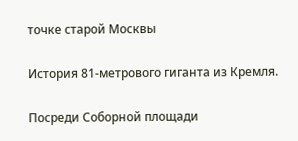точке старой Москвы

История 81-метрового гиганта из Кремля.

Посреди Соборной площади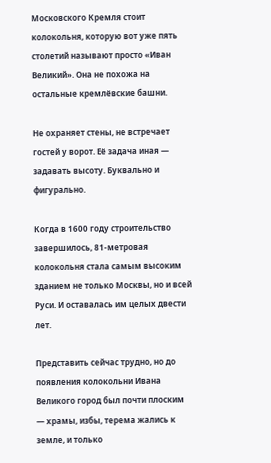Московского Кремля стоит колокольня, которую вот уже пять столетий называют просто «Иван Великий». Она не похожа на остальные кремлёвские башни.

Не охраняет стены, не встречает гостей у ворот. Её задача иная — задавать высоту. Буквально и фигурально.

Когда в 1600 году строительство завершилось, 81-метровая колокольня стала самым высоким зданием не только Москвы, но и всей Руси. И оставалась им целых двести лет.

Представить сейчас трудно, но до появления колокольни Ивана Великого город был почти плоским — храмы, избы, терема жались к земле, и только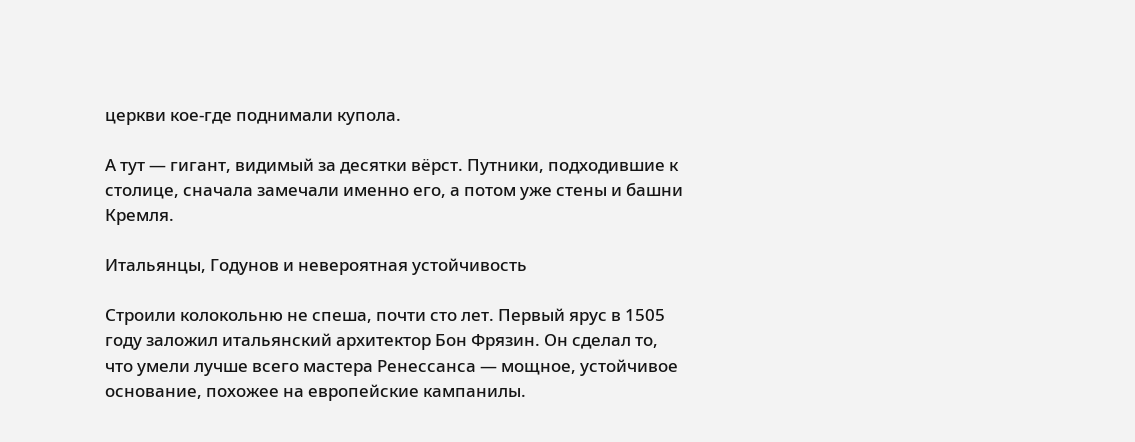церкви кое-где поднимали купола.

А тут — гигант, видимый за десятки вёрст. Путники, подходившие к столице, сначала замечали именно его, а потом уже стены и башни Кремля.

Итальянцы, Годунов и невероятная устойчивость

Строили колокольню не спеша, почти сто лет. Первый ярус в 1505 году заложил итальянский архитектор Бон Фрязин. Он сделал то, что умели лучше всего мастера Ренессанса — мощное, устойчивое основание, похожее на европейские кампанилы.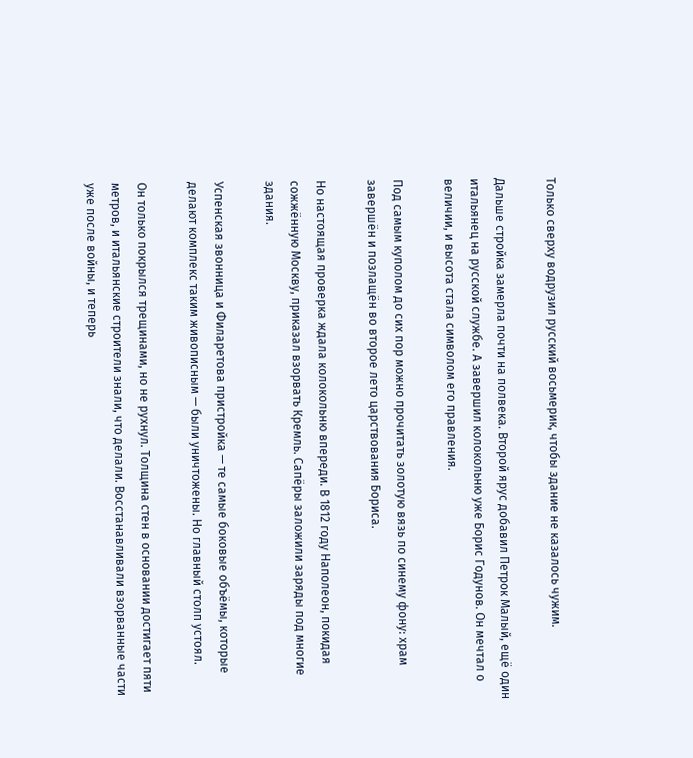Только сверху водрузил русский восьмерик, чтобы здание не казалось чужим.

Дальше стройка замерла почти на полвека. Второй ярус добавил Петрок Малый, ещё один итальянец на русской службе. А завершил колокольню уже Борис Годунов. Он мечтал о величии, и высота стала символом его правления.

Под самым куполом до сих пор можно прочитать золотую вязь по синему фону: храм завершён и позлащён во второе лето царствования Бориса.

Но настоящая проверка ждала колокольню впереди. В 1812 году Наполеон, покидая сожжённую Москву, приказал взорвать Кремль. Сапёры заложили заряды под многие здания.

Успенская звонница и Филаретова пристройка — те самые боковые объёмы, которые делают комплекс таким живописным — были уничтожены. Но главный столп устоял.

Он только покрылся трещинами, но не рухнул. Толщина стен в основании достигает пяти метров, и итальянские строители знали, что делали. Восстанавливали взорванные части уже после войны, и теперь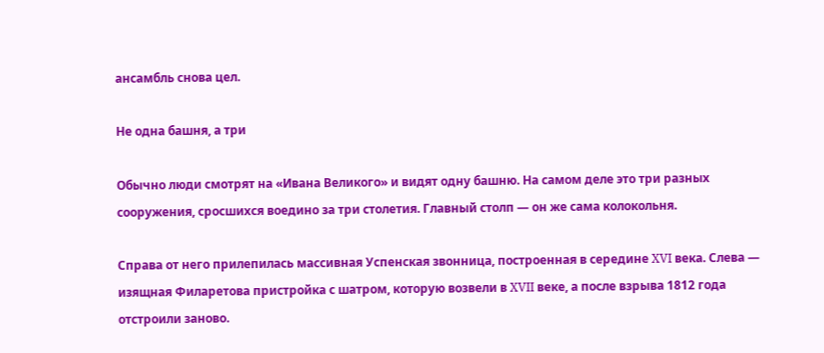ансамбль снова цел.

Не одна башня, а три

Обычно люди смотрят на «Ивана Великого» и видят одну башню. На самом деле это три разных сооружения, сросшихся воедино за три столетия. Главный столп — он же сама колокольня.

Справа от него прилепилась массивная Успенская звонница, построенная в середине XVI века. Слева — изящная Филаретова пристройка с шатром, которую возвели в XVII веке, а после взрыва 1812 года отстроили заново.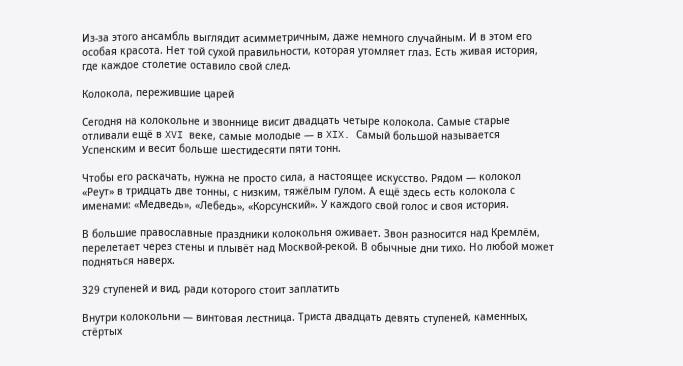Из-за этого ансамбль выглядит асимметричным, даже немного случайным. И в этом его особая красота. Нет той сухой правильности, которая утомляет глаз. Есть живая история, где каждое столетие оставило свой след.

Колокола, пережившие царей

Сегодня на колокольне и звоннице висит двадцать четыре колокола. Самые старые отливали ещё в XVI веке, самые молодые — в XIX. Самый большой называется Успенским и весит больше шестидесяти пяти тонн.

Чтобы его раскачать, нужна не просто сила, а настоящее искусство. Рядом — колокол «Реут» в тридцать две тонны, с низким, тяжёлым гулом. А ещё здесь есть колокола с именами: «Медведь», «Лебедь», «Корсунский». У каждого свой голос и своя история.

В большие православные праздники колокольня оживает. Звон разносится над Кремлём, перелетает через стены и плывёт над Москвой-рекой. В обычные дни тихо. Но любой может подняться наверх.

329 ступеней и вид, ради которого стоит заплатить

Внутри колокольни — винтовая лестница. Триста двадцать девять ступеней, каменных, стёртых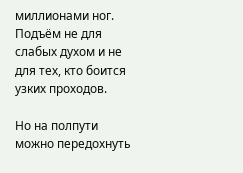миллионами ног. Подъём не для слабых духом и не для тех, кто боится узких проходов.

Но на полпути можно передохнуть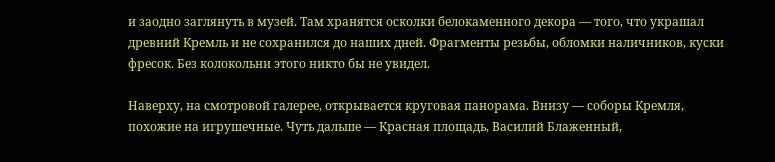и заодно заглянуть в музей. Там хранятся осколки белокаменного декора — того, что украшал древний Кремль и не сохранился до наших дней. Фрагменты резьбы, обломки наличников, куски фресок. Без колокольни этого никто бы не увидел.

Наверху, на смотровой галерее, открывается круговая панорама. Внизу — соборы Кремля, похожие на игрушечные. Чуть дальше — Красная площадь, Василий Блаженный,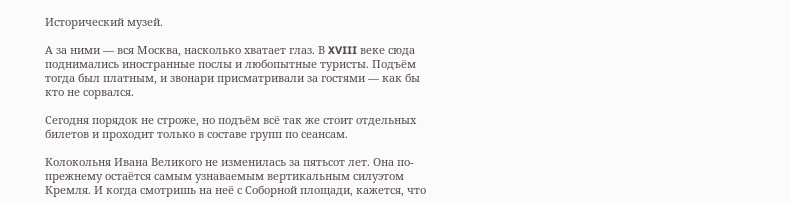Исторический музей.

А за ними — вся Москва, насколько хватает глаз. В XVIII веке сюда поднимались иностранные послы и любопытные туристы. Подъём тогда был платным, и звонари присматривали за гостями — как бы кто не сорвался.

Сегодня порядок не строже, но подъём всё так же стоит отдельных билетов и проходит только в составе групп по сеансам.

Колокольня Ивана Великого не изменилась за пятьсот лет. Она по-прежнему остаётся самым узнаваемым вертикальным силуэтом Кремля. И когда смотришь на неё с Соборной площади, кажется, что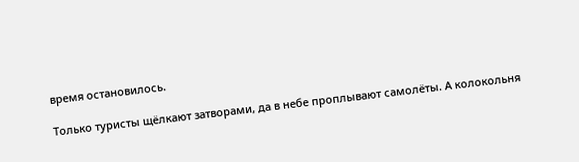время остановилось.

Только туристы щёлкают затворами, да в небе проплывают самолёты. А колокольня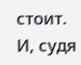стоит. И, судя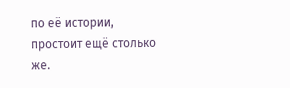по её истории, простоит ещё столько же.